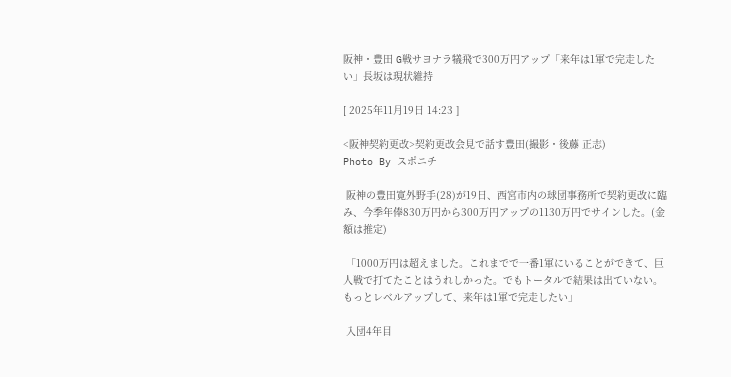阪神・豊田 G戦サヨナラ犠飛で300万円アップ「来年は1軍で完走したい」長坂は現状維持

[ 2025年11月19日 14:23 ]

<阪神契約更改>契約更改会見で話す豊田(撮影・後藤 正志)
Photo By スポニチ

 阪神の豊田寛外野手(28)が19日、西宮市内の球団事務所で契約更改に臨み、今季年俸830万円から300万円アップの1130万円でサインした。(金額は推定)

 「1000万円は超えました。これまでで一番1軍にいることができて、巨人戦で打てたことはうれしかった。でもトータルで結果は出ていない。もっとレベルアップして、来年は1軍で完走したい」

 入団4年目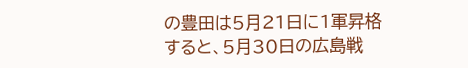の豊田は5月21日に1軍昇格すると、5月30日の広島戦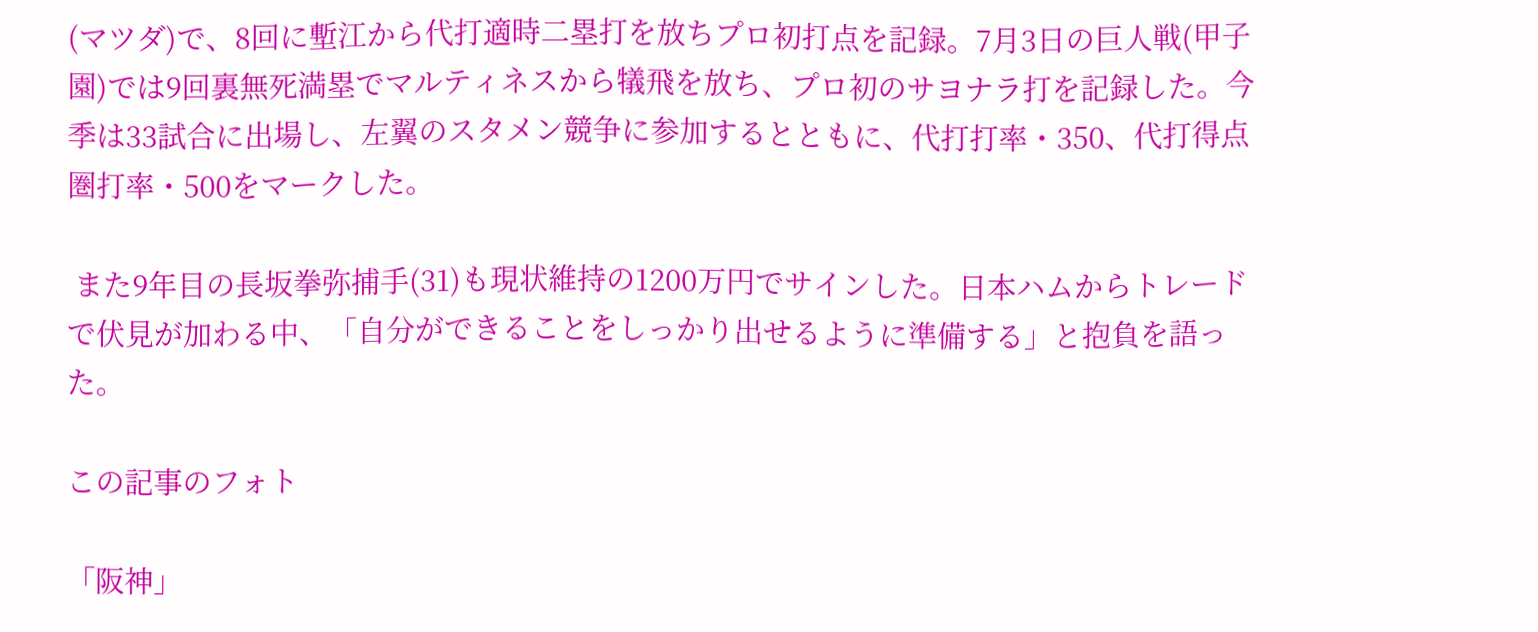(マツダ)で、8回に塹江から代打適時二塁打を放ちプロ初打点を記録。7月3日の巨人戦(甲子園)では9回裏無死満塁でマルティネスから犠飛を放ち、プロ初のサヨナラ打を記録した。今季は33試合に出場し、左翼のスタメン競争に参加するとともに、代打打率・350、代打得点圏打率・500をマークした。

 また9年目の長坂拳弥捕手(31)も現状維持の1200万円でサインした。日本ハムからトレードで伏見が加わる中、「自分ができることをしっかり出せるように準備する」と抱負を語った。

この記事のフォト

「阪神」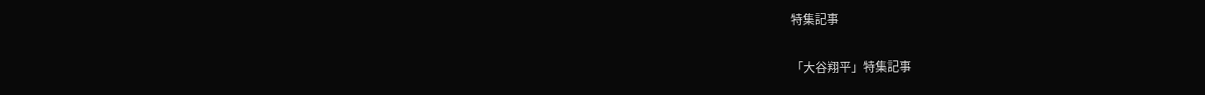特集記事

「大谷翔平」特集記事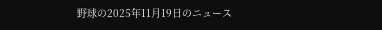野球の2025年11月19日のニュース